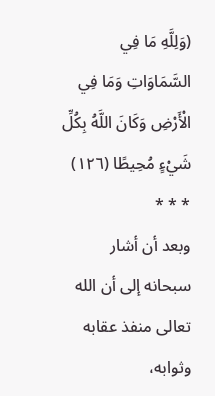(وَلِلَّهِ مَا فِي السَّمَاوَاتِ وَمَا فِي الْأَرْضِ وَكَانَ اللَّهُ بِكُلِّ شَيْءٍ مُحِيطًا (١٢٦)
* * *
وبعد أن أشار سبحانه إلى أن الله تعالى منفذ عقابه وثوابه،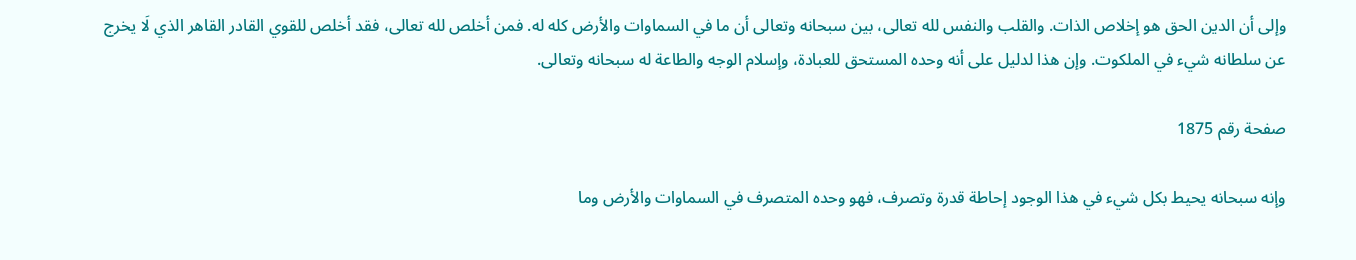وإلى أن الدين الحق هو إخلاص الذات. والقلب والنفس لله تعالى، بين سبحانه وتعالى أن ما في السماوات والأرض كله له. فمن أخلص لله تعالى، فقد أخلص للقوي القادر القاهر الذي لَا يخرج عن سلطانه شيء في الملكوت. وإن هذا لدليل على أنه وحده المستحق للعبادة، وإسلام الوجه والطاعة له سبحانه وتعالى.

صفحة رقم 1875

وإنه سبحانه يحيط بكل شيء في هذا الوجود إحاطة قدرة وتصرف، فهو وحده المتصرف في السماوات والأرض وما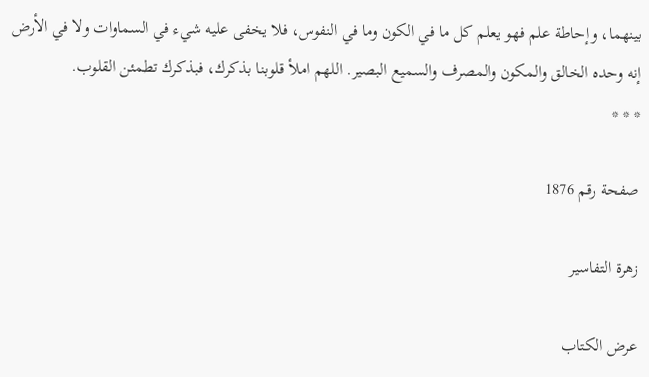بينهما، وإحاطة علم فهو يعلم كل ما في الكون وما في النفوس، فلا يخفى عليه شيء في السماوات ولا في الأرض إنه وحده الخالق والمكون والمصرف والسميع البصير. اللهم املأ قلوبنا بذكرك، فبذكرك تطمئن القلوب.
* * *

صفحة رقم 1876

زهرة التفاسير

عرض الكتاب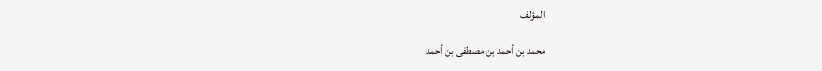المؤلف

محمد بن أحمد بن مصطفى بن أحمد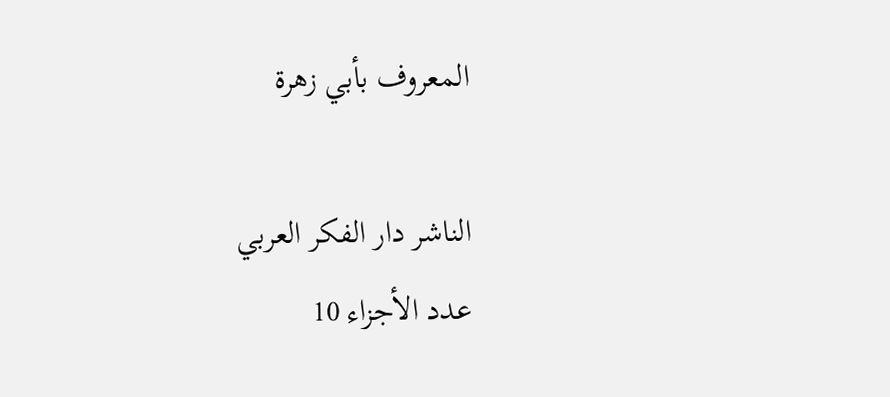المعروف بأبي زهرة

الناشر دار الفكر العربي
عدد الأجزاء 10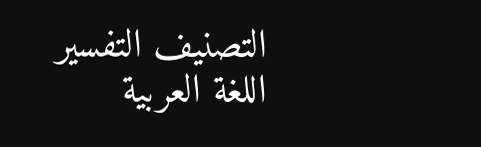التصنيف التفسير
اللغة العربية